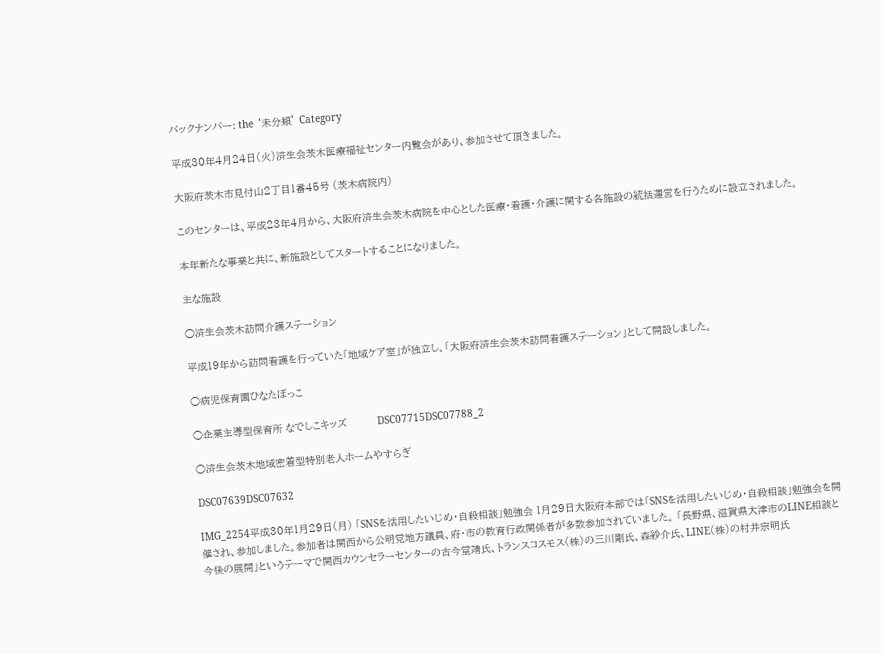バックナンバー: the ‘未分類’ Category

平成30年4月24日(火)済生会茨木医療福祉センター内覧会があり、参加させて頂きました。

大阪府茨木市見付山2丁目1番45号 (茨木病院内)

このセンターは、平成23年4月から、大阪府済生会茨木病院を中心とした医療・看護・介護に関する各施設の統括運営を行うために設立されました。

本年新たな事業と共に、新施設としてスタートすることになりました。

主な施設

○済生会茨木訪問介護ステーション

平成19年から訪問看護を行っていた「地域ケア室」が独立し、「大阪府済生会茨木訪問看護ステーション」として開設しました。

○病児保育園ひなたぼっこ

○企業主導型保育所 なでしこキッズ          DSC07715DSC07788_2

○済生会茨木地域密着型特別老人ホームやすらぎ

DSC07639DSC07632

IMG_2254平成30年1月29日(月) 「SNSを活用したいじめ・自殺相談」勉強会 1月29日大阪府本部では「SNSを活用したいじめ・自殺相談」勉強会を開催され、参加しました。参加者は関西から公明党地方議員、府・市の教育行政関係者が多数参加されていました。 「長野県、滋賀県大津市のLINE相談と今後の展開」というテーマで関西カウンセラーセンターの古今堂靖氏、トランスコスモス(株)の三川剛氏、森紗介氏、LINE(株)の村井宗明氏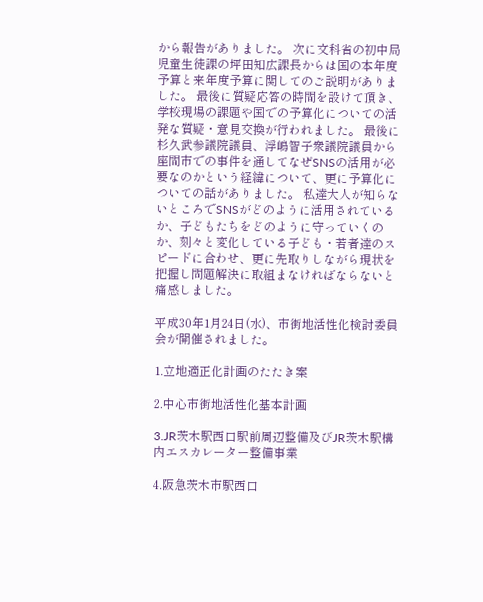から報告がありました。 次に文科省の初中局児童生徒課の坪田知広課長からは国の本年度予算と来年度予算に関してのご説明がありました。 最後に質疑応答の時間を設けて頂き、学校現場の課題や国での予算化についての活発な質疑・意見交換が行われました。 最後に杉久武参議院議員、浮嶋智子衆議院議員から座間市での事件を通してなぜSNSの活用が必要なのかという経緯について、更に予算化についての話がありました。 私達大人が知らないところでSNSがどのように活用されているか、子どもたちをどのように守っていくのか、刻々と変化している子ども・若者達のスピードに合わせ、更に先取りしながら現状を把握し問題解決に取組まなければならないと痛感しました。

平成30年1月24日(水)、市街地活性化検討委員会が開催されました。

1.立地適正化計画のたたき案

2.中心市街地活性化基本計画

3.JR茨木駅西口駅前周辺整備及びJR茨木駅構内エスカレーター整備事業

4.阪急茨木市駅西口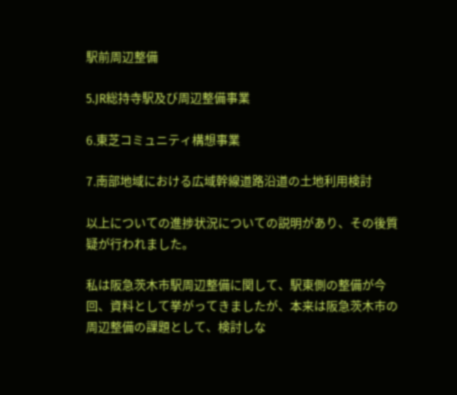駅前周辺整備

5.JR総持寺駅及び周辺整備事業

6.東芝コミュニティ構想事業

7.南部地域における広域幹線道路沿道の土地利用検討

以上についての進捗状況についての説明があり、その後質疑が行われました。

私は阪急茨木市駅周辺整備に関して、駅東側の整備が今回、資料として挙がってきましたが、本来は阪急茨木市の周辺整備の課題として、検討しな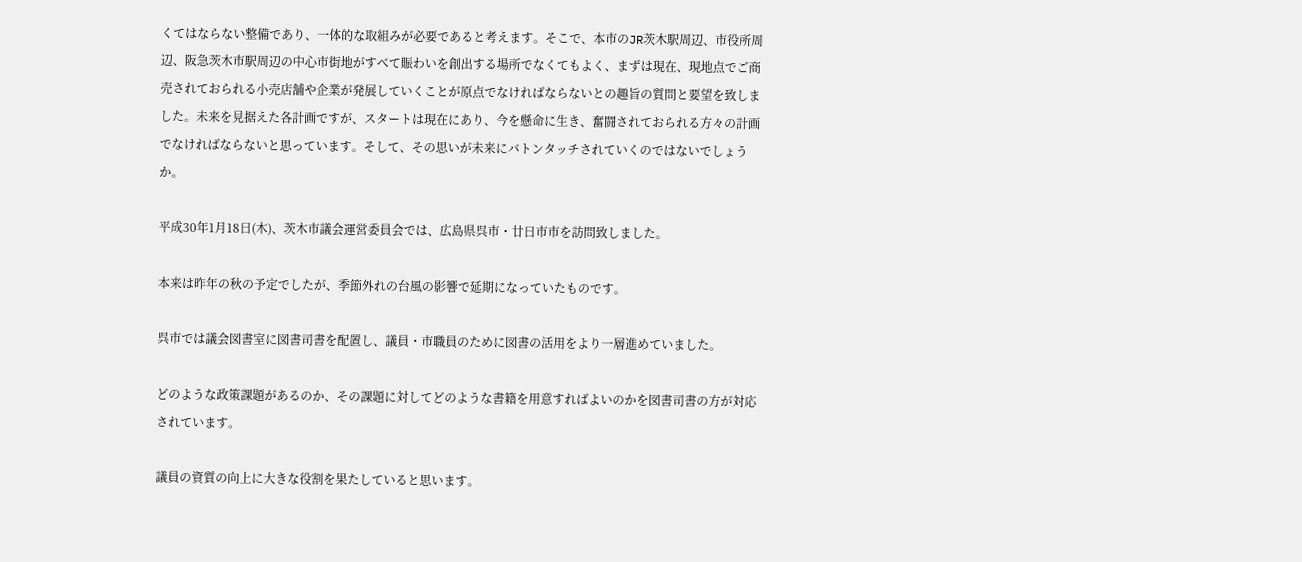くてはならない整備であり、一体的な取組みが必要であると考えます。そこで、本市のJR茨木駅周辺、市役所周辺、阪急茨木市駅周辺の中心市街地がすべて賑わいを創出する場所でなくてもよく、まずは現在、現地点でご商売されておられる小売店舗や企業が発展していくことが原点でなければならないとの趣旨の質問と要望を致しました。未来を見据えた各計画ですが、スタートは現在にあり、今を懸命に生き、奮闘されておられる方々の計画でなければならないと思っています。そして、その思いが未来にバトンタッチされていくのではないでしょうか。

平成30年1月18日(木)、茨木市議会運営委員会では、広島県呉市・廿日市市を訪問致しました。

本来は昨年の秋の予定でしたが、季節外れの台風の影響で延期になっていたものです。

呉市では議会図書室に図書司書を配置し、議員・市職員のために図書の活用をより一層進めていました。

どのような政策課題があるのか、その課題に対してどのような書籍を用意すればよいのかを図書司書の方が対応されています。

議員の資質の向上に大きな役割を果たしていると思います。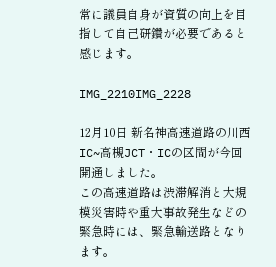常に議員自身が資質の向上を目指して自己研鑽が必要であると感じます。

IMG_2210IMG_2228

12月10日 新名神高速道路の川西IC~高槻JCT・ICの区間が今回開通しました。
この高速道路は渋滞解消と大規模災害時や重大事故発生などの緊急時には、緊急輸送路となります。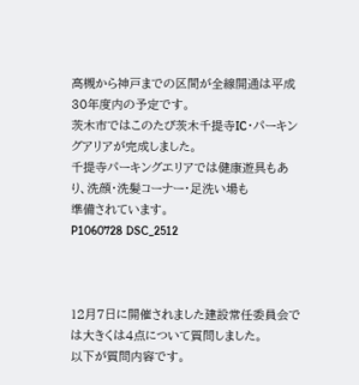高槻から神戸までの区間が全線開通は平成30年度内の予定です。
茨木市ではこのたび茨木千提寺IC・パーキングアリアが完成しました。
千提寺パーキングエリアでは健康遊具もあり、洗顔・洗髪コーナー・足洗い場も
準備されています。
P1060728 DSC_2512



12月7日に開催されました建設常任委員会では大きくは4点について質問しました。
以下が質問内容です。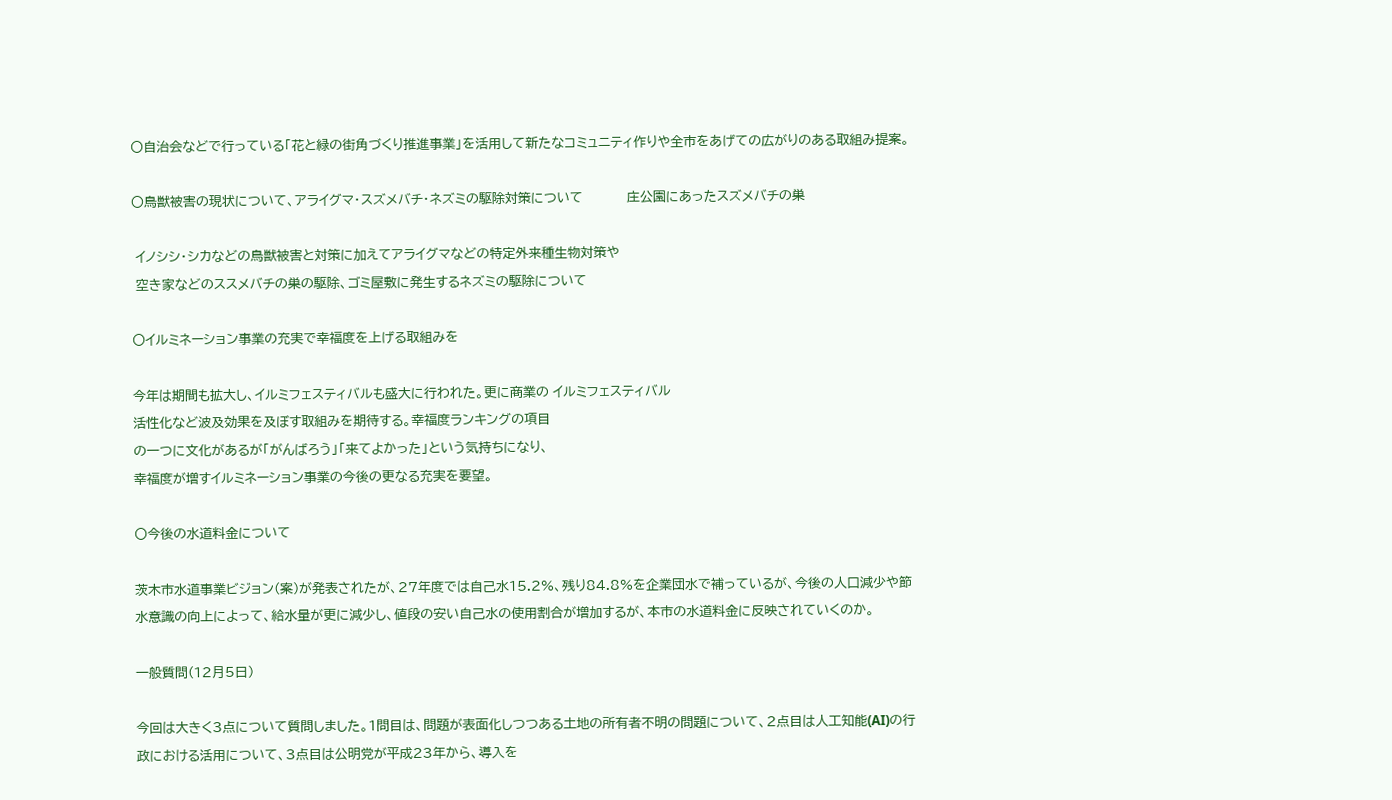〇自治会などで行っている「花と緑の街角づくり推進事業」を活用して新たなコミュニティ作りや全市をあげての広がりのある取組み提案。

〇鳥獣被害の現状について、アライグマ・スズメバチ・ネズミの駆除対策について           庄公園にあったスズメバチの巣

 イノシシ・シカなどの鳥獣被害と対策に加えてアライグマなどの特定外来種生物対策や
 空き家などのススメバチの巣の駆除、ゴミ屋敷に発生するネズミの駆除について

〇イルミネーション事業の充実で幸福度を上げる取組みを

今年は期間も拡大し、イルミフェスティバルも盛大に行われた。更に商業の イルミフェスティバル
活性化など波及効果を及ぼす取組みを期待する。幸福度ランキングの項目
の一つに文化があるが「がんばろう」「来てよかった」という気持ちになり、
幸福度が増すイルミネーション事業の今後の更なる充実を要望。

〇今後の水道料金について

茨木市水道事業ビジョン(案)が発表されたが、27年度では自己水15.2%、残り84.8%を企業団水で補っているが、今後の人口減少や節水意識の向上によって、給水量が更に減少し、値段の安い自己水の使用割合が増加するが、本市の水道料金に反映されていくのか。

一般質問(12月5日)

今回は大きく3点について質問しました。1問目は、問題が表面化しつつある土地の所有者不明の問題について、2点目は人工知能(AI)の行政における活用について、3点目は公明党が平成23年から、導入を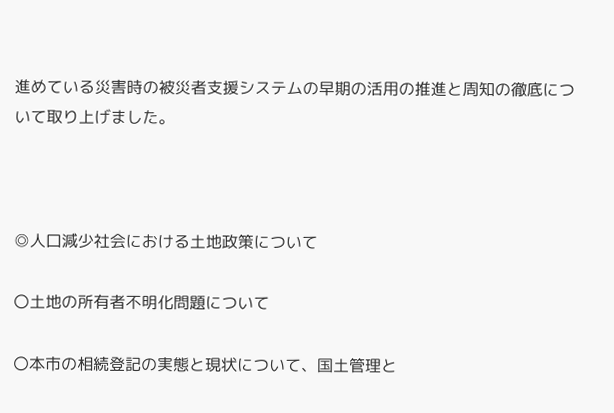進めている災害時の被災者支援システムの早期の活用の推進と周知の徹底について取り上げました。



◎人口減少社会における土地政策について

〇土地の所有者不明化問題について

〇本市の相続登記の実態と現状について、国土管理と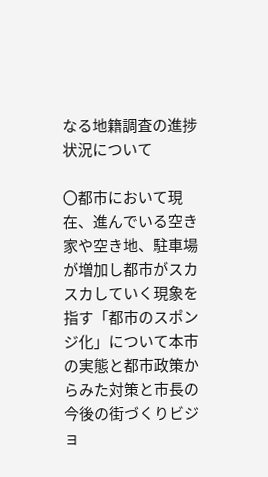なる地籍調査の進捗状況について

〇都市において現在、進んでいる空き家や空き地、駐車場が増加し都市がスカスカしていく現象を指す「都市のスポンジ化」について本市の実態と都市政策からみた対策と市長の今後の街づくりビジョ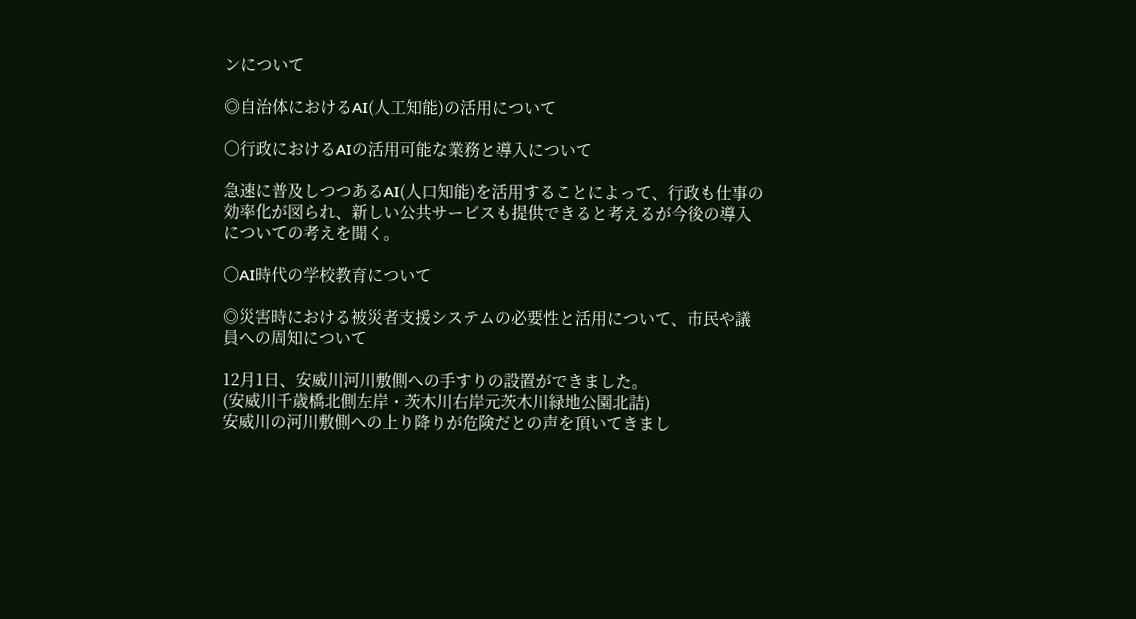ンについて

◎自治体におけるAI(人工知能)の活用について

〇行政におけるAIの活用可能な業務と導入について

急速に普及しつつあるAI(人口知能)を活用することによって、行政も仕事の効率化が図られ、新しい公共サービスも提供できると考えるが今後の導入についての考えを聞く。

〇AI時代の学校教育について

◎災害時における被災者支援システムの必要性と活用について、市民や議員への周知について

12月1日、安威川河川敷側への手すりの設置ができました。
(安威川千歳橋北側左岸・茨木川右岸元茨木川緑地公園北詰)
安威川の河川敷側への上り降りが危険だとの声を頂いてきまし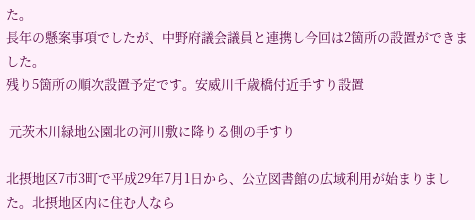た。
長年の懸案事項でしたが、中野府議会議員と連携し今回は2箇所の設置ができました。
残り5箇所の順次設置予定です。安威川千歳橋付近手すり設置

 元茨木川緑地公園北の河川敷に降りる側の手すり

北摂地区7市3町で平成29年7月1日から、公立図書館の広域利用が始まりました。北摂地区内に住む人なら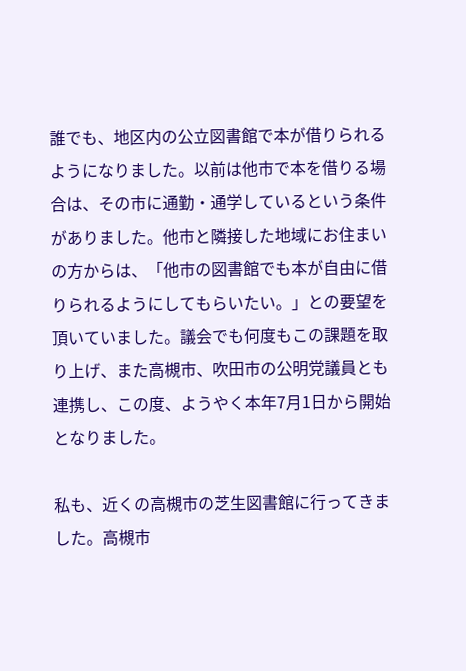誰でも、地区内の公立図書館で本が借りられるようになりました。以前は他市で本を借りる場合は、その市に通勤・通学しているという条件がありました。他市と隣接した地域にお住まいの方からは、「他市の図書館でも本が自由に借りられるようにしてもらいたい。」との要望を頂いていました。議会でも何度もこの課題を取り上げ、また高槻市、吹田市の公明党議員とも連携し、この度、ようやく本年7月1日から開始となりました。

私も、近くの高槻市の芝生図書館に行ってきました。高槻市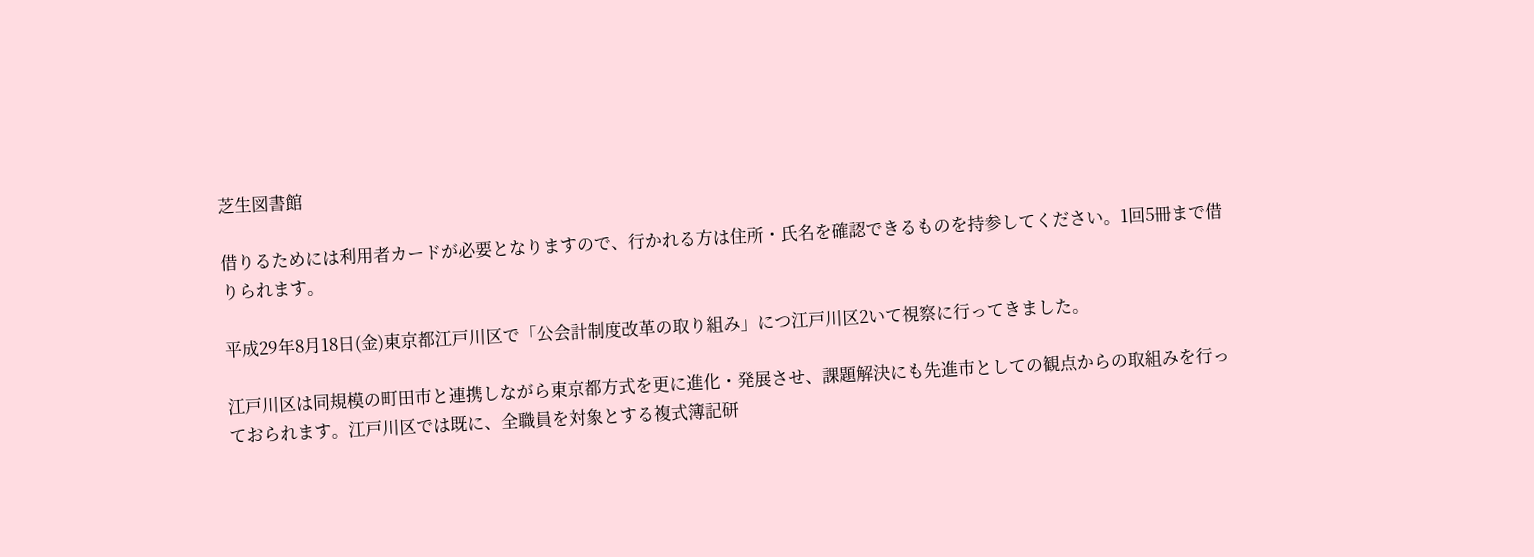芝生図書館

借りるためには利用者カードが必要となりますので、行かれる方は住所・氏名を確認できるものを持参してください。1回5冊まで借りられます。

平成29年8月18日(金)東京都江戸川区で「公会計制度改革の取り組み」につ江戸川区2いて視察に行ってきました。

江戸川区は同規模の町田市と連携しながら東京都方式を更に進化・発展させ、課題解決にも先進市としての観点からの取組みを行っておられます。江戸川区では既に、全職員を対象とする複式簿記研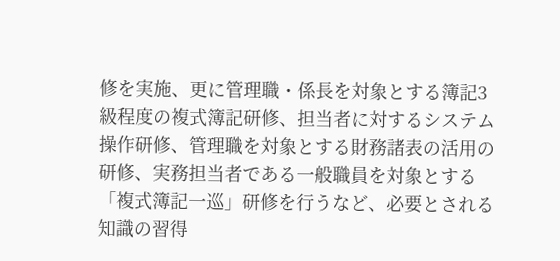修を実施、更に管理職・係長を対象とする簿記3級程度の複式簿記研修、担当者に対するシステム操作研修、管理職を対象とする財務諸表の活用の研修、実務担当者である一般職員を対象とする「複式簿記一巡」研修を行うなど、必要とされる知識の習得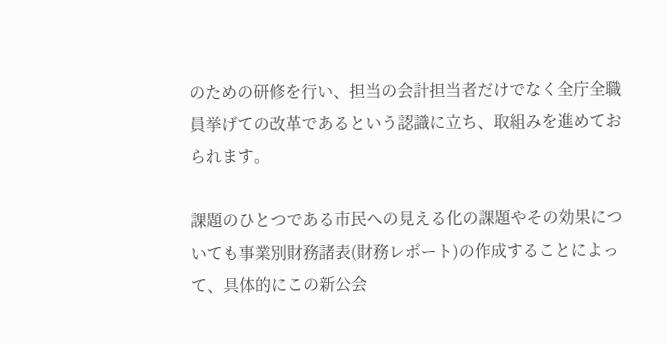のための研修を行い、担当の会計担当者だけでなく全庁全職員挙げての改革であるという認識に立ち、取組みを進めておられます。

課題のひとつである市民への見える化の課題やその効果についても事業別財務諸表(財務レポート)の作成することによって、具体的にこの新公会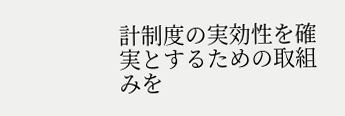計制度の実効性を確実とするための取組みを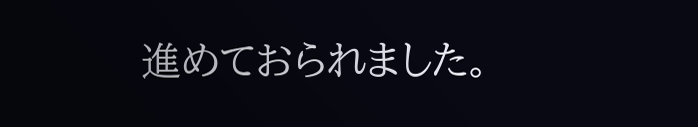進めておられました。